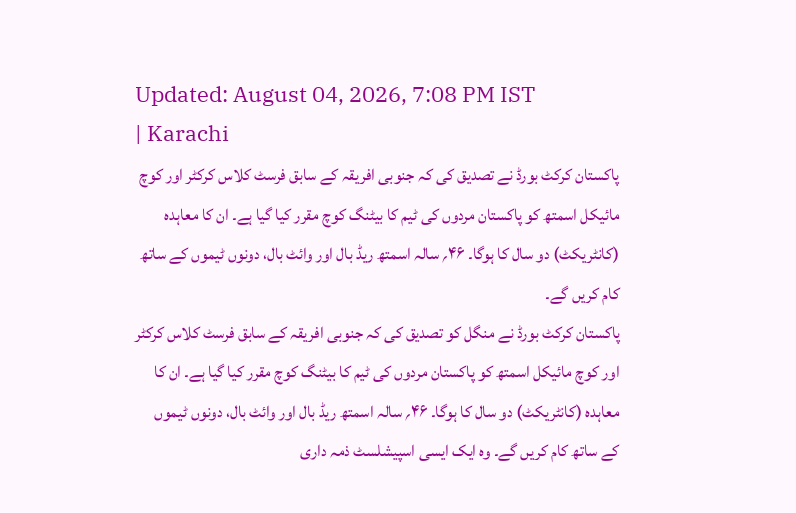Updated: August 04, 2026, 7:08 PM IST
| Karachi
پاکستان کرکٹ بورڈ نے تصدیق کی کہ جنوبی افریقہ کے سابق فرسٹ کلاس کرکٹر اور کوچ مائیکل اسمتھ کو پاکستان مردوں کی ٹیم کا بیٹنگ کوچ مقرر کیا گیا ہے۔ ان کا معاہدہ (کانٹریکٹ) دو سال کا ہوگا۔ ۴۶؍ سالہ اسمتھ ریڈ بال اور وائٹ بال، دونوں ٹیموں کے ساتھ کام کریں گے۔
پاکستان کرکٹ بورڈ نے منگل کو تصدیق کی کہ جنوبی افریقہ کے سابق فرسٹ کلاس کرکٹر اور کوچ مائیکل اسمتھ کو پاکستان مردوں کی ٹیم کا بیٹنگ کوچ مقرر کیا گیا ہے۔ ان کا معاہدہ (کانٹریکٹ) دو سال کا ہوگا۔ ۴۶؍ سالہ اسمتھ ریڈ بال اور وائٹ بال، دونوں ٹیموں کے ساتھ کام کریں گے۔ وہ ایک ایسی اسپیشلسٹ ذمہ داری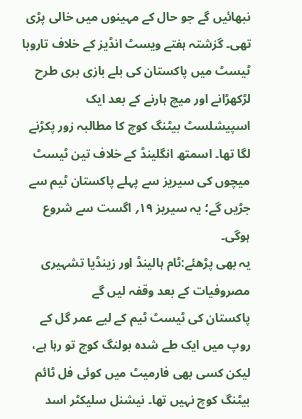نبھائیں گے جو حال کے مہینوں میں خالی پڑی تھی۔ گزشتہ ہفتے ویسٹ انڈیز کے خلاف تاروبا ٹیسٹ میں پاکستان کی بلے بازی بری طرح لڑکھڑانے اور میچ ہارنے کے بعد ایک اسپیشلسٹ بیٹنگ کوچ کا مطالبہ زور پکڑنے لگا تھا۔ اسمتھ انگلینڈ کے خلاف تین ٹیسٹ میچوں کی سیریز سے پہلے پاکستان ٹیم سے جڑیں گے؛ یہ سیریز ۱۹؍ اگست سے شروع ہوگی۔
یہ بھی پڑھئے:ٹام ہالینڈ اور زینڈیا تشہیری مصروفیات کے بعد وقفہ لیں گے
پاکستان کی ٹیسٹ ٹیم کے لیے عمر گل کے روپ میں ایک طے شدہ بولنگ کوچ تو رہا ہے، لیکن کسی بھی فارمیٹ میں کوئی فل ٹائم بیٹنگ کوچ نہیں تھا۔ نیشنل سلیکٹر اسد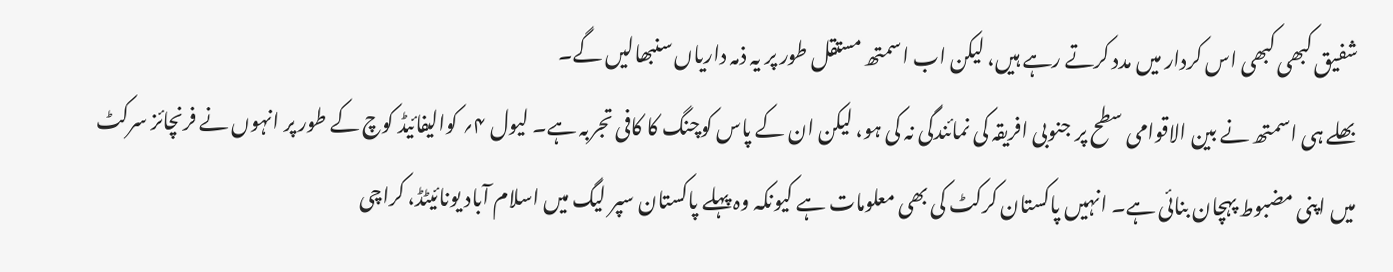شفیق کبھی کبھی اس کردار میں مدد کرتے رہے ہیں، لیکن اب اسمتھ مستقل طور پر یہ ذمہ داریاں سنبھالیں گے۔
بھلے ہی اسمتھ نے بین الاقوامی سطح پر جنوبی افریقہ کی نمائندگی نہ کی ہو، لیکن ان کے پاس کوچنگ کا کافی تجربہ ہے۔ لیول ۴؍ کوالیفائیڈ کوچ کے طور پر انہوں نے فرنچائز سرکٹ میں اپنی مضبوط پہچان بنائی ہے۔ انہیں پاکستان کرکٹ کی بھی معلومات ہے کیونکہ وہ پہلے پاکستان سپر لیگ میں اسلام آباد یونائیٹڈ، کراچی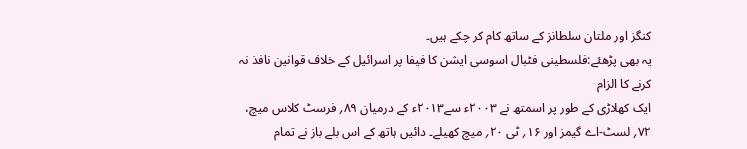کنگز اور ملتان سلطانز کے ساتھ کام کر چکے ہیں۔
یہ بھی پڑھئے:فلسطینی فٹبال اسوسی ایشن کا فیفا پر اسرائیل کے خلاف قوانین نافذ نہ کرنے کا الزام
ایک کھلاڑی کے طور پر اسمتھ نے ۲۰۰۳ء سے۲۰۱۳ء کے درمیان ۸۹؍ فرسٹ کلاس میچ، ۷۲؍ لسٹ-اے گیمز اور ۱۶؍ ٹی ۲۰؍ میچ کھیلے۔ دائیں ہاتھ کے اس بلے باز نے تمام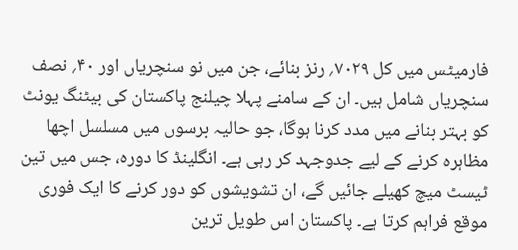فارمیٹس میں کل ۷۰۲۹؍ رنز بنائے، جن میں نو سنچریاں اور ۴۰؍ نصف سنچریاں شامل ہیں۔ ان کے سامنے پہلا چیلنج پاکستان کی بیٹنگ یونٹ کو بہتر بنانے میں مدد کرنا ہوگا، جو حالیہ برسوں میں مسلسل اچھا مظاہرہ کرنے کے لیے جدوجہد کر رہی ہے۔ انگلینڈ کا دورہ، جس میں تین ٹیسٹ میچ کھیلے جائیں گے، ان تشویشوں کو دور کرنے کا ایک فوری موقع فراہم کرتا ہے۔ پاکستان اس طویل ترین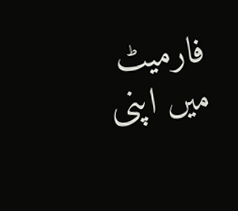فارمیٹ میں اپنی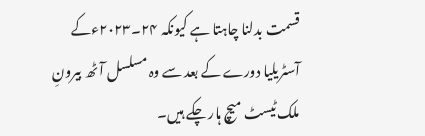قسمت بدلنا چاہتا ہے کیونکہ ۲۴۔۲۰۲۳ءکے آسٹریلیا دورے کے بعد سے وہ مسلسل آٹھ بیرونِ ملک ٹیسٹ میچ ہار چکے ہیں۔